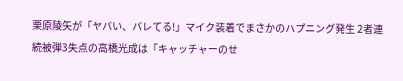栗原陵矢が「ヤバい、バレてる!」マイク装着でまさかのハプニング発生 2者連続被弾3失点の高橋光成は「キャッチャーのせ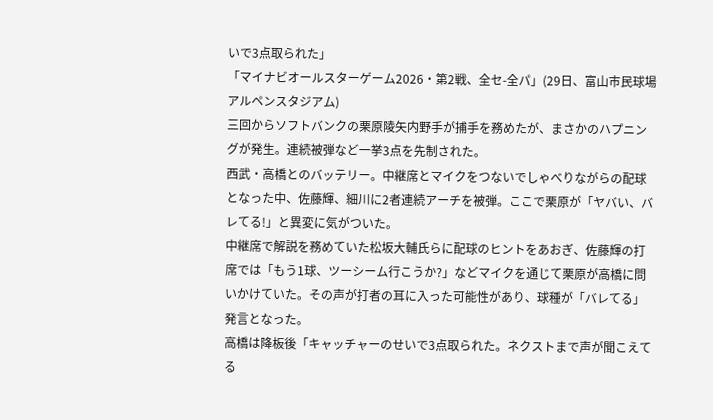いで3点取られた」
「マイナビオールスターゲーム2026・第2戦、全セ-全パ」(29日、富山市民球場アルペンスタジアム)
三回からソフトバンクの栗原陵矢内野手が捕手を務めたが、まさかのハプニングが発生。連続被弾など一挙3点を先制された。
西武・高橋とのバッテリー。中継席とマイクをつないでしゃべりながらの配球となった中、佐藤輝、細川に2者連続アーチを被弾。ここで栗原が「ヤバい、バレてる!」と異変に気がついた。
中継席で解説を務めていた松坂大輔氏らに配球のヒントをあおぎ、佐藤輝の打席では「もう1球、ツーシーム行こうか?」などマイクを通じて栗原が高橋に問いかけていた。その声が打者の耳に入った可能性があり、球種が「バレてる」発言となった。
高橋は降板後「キャッチャーのせいで3点取られた。ネクストまで声が聞こえてる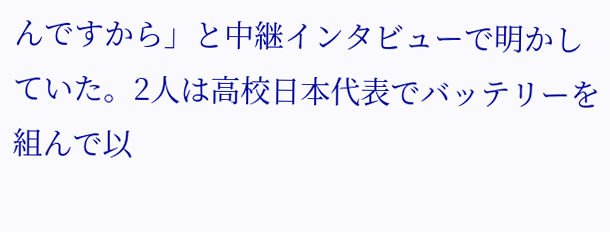んですから」と中継インタビューで明かしていた。2人は高校日本代表でバッテリーを組んで以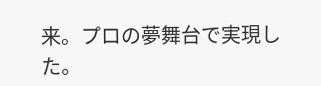来。プロの夢舞台で実現した。